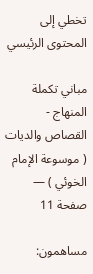تخطي إلى المحتوى الرئيسي

مباني تكملة المنهاج - القصاص والديات ( موسوعة الإمام الخوئي ) — صفحة 11

مساهمون: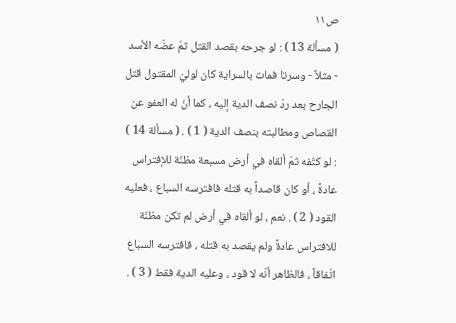ص١١
( مسألة 13 ) : لو جرحه بقصد القتل ثمّ عضّه الأسد - مثلاً - وسرتا فمات بالسراية كان لوليّ المقتول قتل الجارح بعد ردّ نصف الدية إليه ، كما أنّ له العفو عن القصاص ومطالبته بنصف الدية ( 1 ) . ( مسألة 14 ) : لو كتّفه ثمّ ألقاه في أرض مسبعة مظنّة للإفتراس عادةً ، أو كان قاصداً به قتله فافترسه السباع ، فعليه القود ( 2 ) . نعم ، لو ألقاه في أرض لم تكن مظنّة للافتراس عادةً ولم يقصد به قتله ، فافترسه السباع اتّفاقاً ، فالظاهر أنّه لا قود ، وعليه الدية فقط ( 3 ) .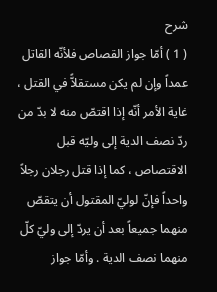شرح
( 1 ) أمّا جواز القصاص فلأنّه القاتل عمداً وإن لم يكن مستقلاًّ في القتل ، غاية الأمر أنّه إذا اقتصّ منه لا بدّ من ردّ نصف الدية إلى وليّه قبل الاقتصاص ، كما إذا قتل رجلان رجلاً واحداً فإنّ لوليّ المقتول أن يتقصّ منهما جميعاً بعد أن يردّ إلى وليّ كلّ منهما نصف الدية . وأمّا جواز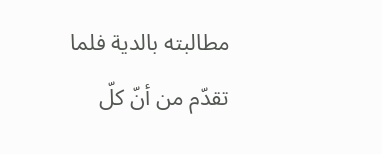مطالبته بالدية فلما تقدّم من أنّ كلّ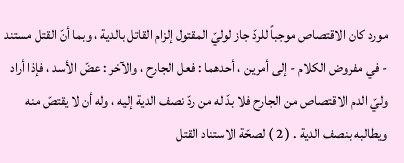مورد كان الاقتصاص موجباً للردّ جاز لوليّ المقتول إلزام القاتل بالدية ، وبما أنّ القتل مستند - في مفروض الكلام - إلى أمرين ، أحدهما : فعل الجارح ، والآخر : عضّ الأسد ، فإذا أراد وليّ الدم الاقتصاص من الجارح فلا بدّ له من ردّ نصف الدية إليه ، وله أن لا يقتصّ منه ويطالبه بنصف الدية . ( 2 ) لصحّة الاستناد القتل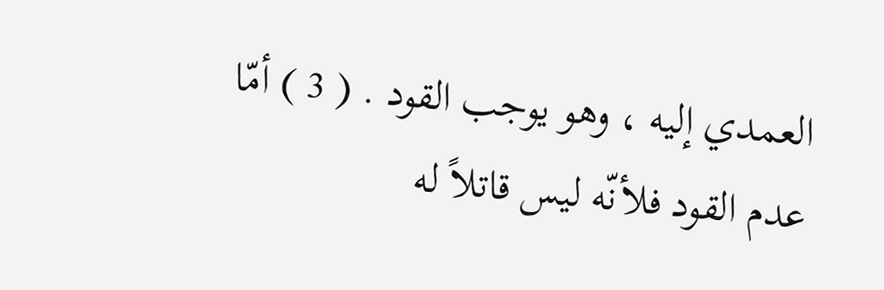العمدي إليه ، وهو يوجب القود . ( 3 ) أمّا عدم القود فلأنّه ليس قاتلاً له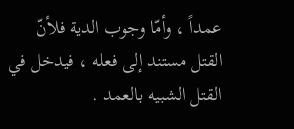عمداً ، وأمّا وجوب الدية فلأنّ القتل مستند إلى فعله ، فيدخل في القتل الشبيه بالعمد .